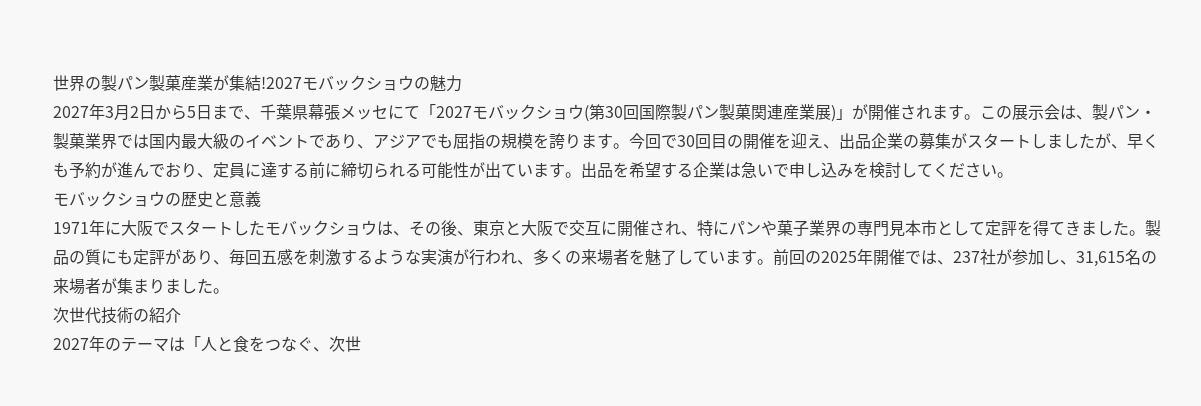世界の製パン製菓産業が集結!2027モバックショウの魅力
2027年3月2日から5日まで、千葉県幕張メッセにて「2027モバックショウ(第30回国際製パン製菓関連産業展)」が開催されます。この展示会は、製パン・製菓業界では国内最大級のイベントであり、アジアでも屈指の規模を誇ります。今回で30回目の開催を迎え、出品企業の募集がスタートしましたが、早くも予約が進んでおり、定員に達する前に締切られる可能性が出ています。出品を希望する企業は急いで申し込みを検討してください。
モバックショウの歴史と意義
1971年に大阪でスタートしたモバックショウは、その後、東京と大阪で交互に開催され、特にパンや菓子業界の専門見本市として定評を得てきました。製品の質にも定評があり、毎回五感を刺激するような実演が行われ、多くの来場者を魅了しています。前回の2025年開催では、237社が参加し、31,615名の来場者が集まりました。
次世代技術の紹介
2027年のテーマは「人と食をつなぐ、次世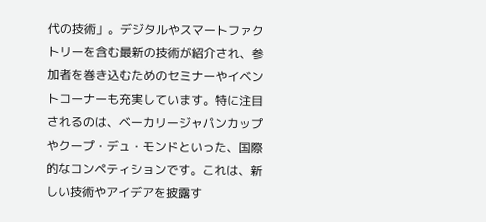代の技術」。デジタルやスマートファクトリーを含む最新の技術が紹介され、参加者を巻き込むためのセミナーやイベントコーナーも充実しています。特に注目されるのは、ベーカリージャパンカップやクープ・デュ・モンドといった、国際的なコンペティションです。これは、新しい技術やアイデアを披露す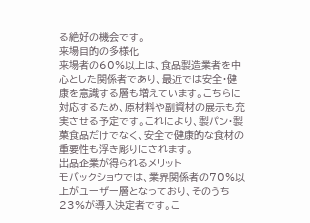る絶好の機会です。
来場目的の多様化
来場者の60%以上は、食品製造業者を中心とした関係者であり、最近では安全・健康を意識する層も増えています。こちらに対応するため、原材料や副資材の展示も充実させる予定です。これにより、製パン・製菓食品だけでなく、安全で健康的な食材の重要性も浮き彫りにされます。
出品企業が得られるメリット
モバックショウでは、業界関係者の70%以上がユーザー層となっており、そのうち23%が導入決定者です。こ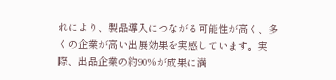れにより、製品導入につながる可能性が高く、多くの企業が高い出展効果を実感しています。実際、出品企業の約90%が成果に満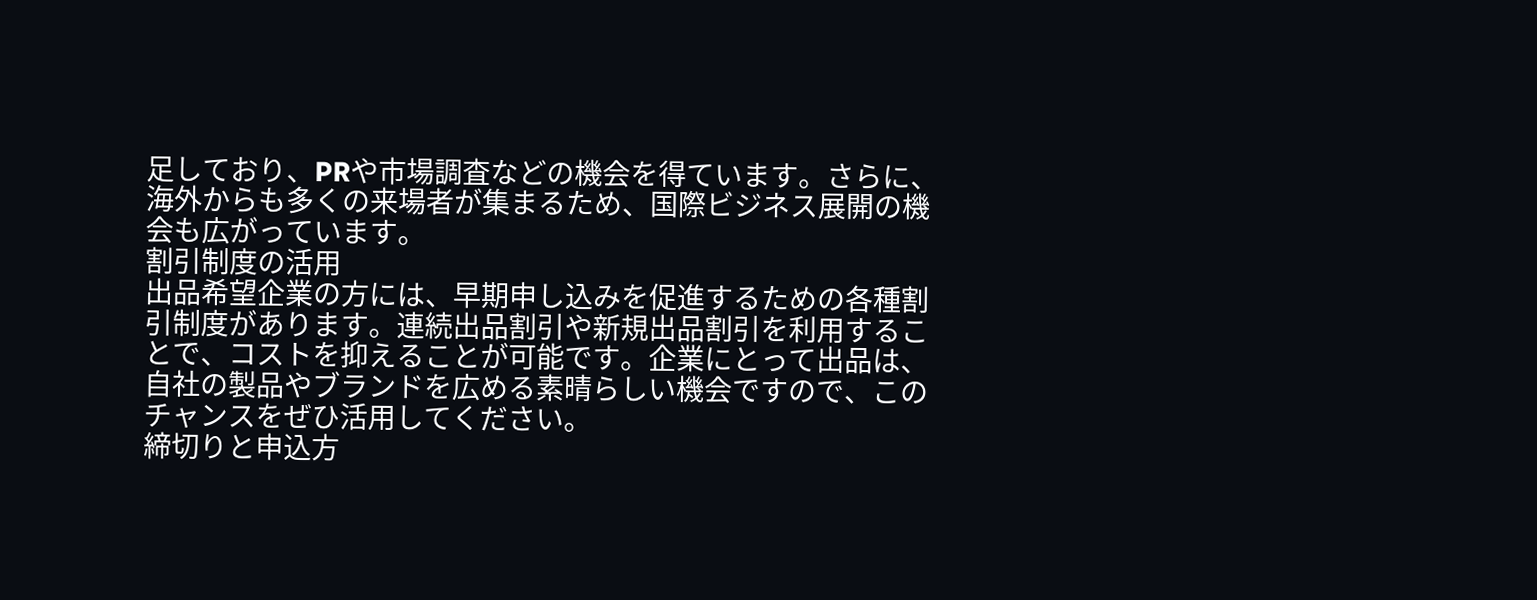足しており、PRや市場調査などの機会を得ています。さらに、海外からも多くの来場者が集まるため、国際ビジネス展開の機会も広がっています。
割引制度の活用
出品希望企業の方には、早期申し込みを促進するための各種割引制度があります。連続出品割引や新規出品割引を利用することで、コストを抑えることが可能です。企業にとって出品は、自社の製品やブランドを広める素晴らしい機会ですので、このチャンスをぜひ活用してください。
締切りと申込方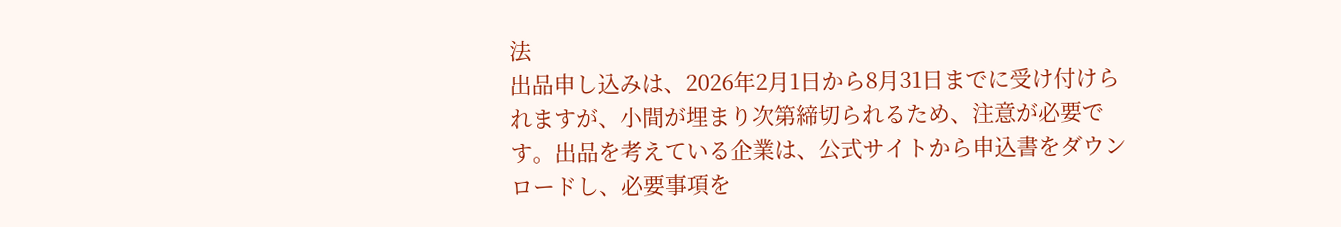法
出品申し込みは、2026年2月1日から8月31日までに受け付けられますが、小間が埋まり次第締切られるため、注意が必要です。出品を考えている企業は、公式サイトから申込書をダウンロードし、必要事項を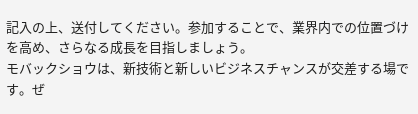記入の上、送付してください。参加することで、業界内での位置づけを高め、さらなる成長を目指しましょう。
モバックショウは、新技術と新しいビジネスチャンスが交差する場です。ぜ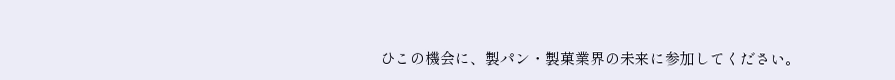ひこの機会に、製パン・製菓業界の未来に参加してください。